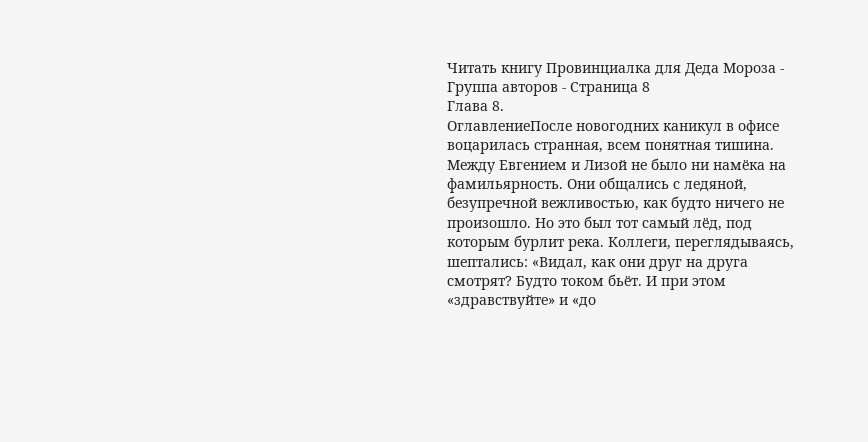Читать книгу Провинциалка для Деда Мороза - Группа авторов - Страница 8
Глава 8.
ОглавлениеПосле новогодних каникул в офисе воцарилась странная, всем понятная тишина. Между Евгением и Лизой не было ни намёка на фамильярность. Они общались с ледяной, безупречной вежливостью, как будто ничего не произошло. Но это был тот самый лёд, под которым бурлит река. Коллеги, переглядываясь, шептались: «Видал, как они друг на друга смотрят? Будто током бьёт. И при этом «здравствуйте» и «до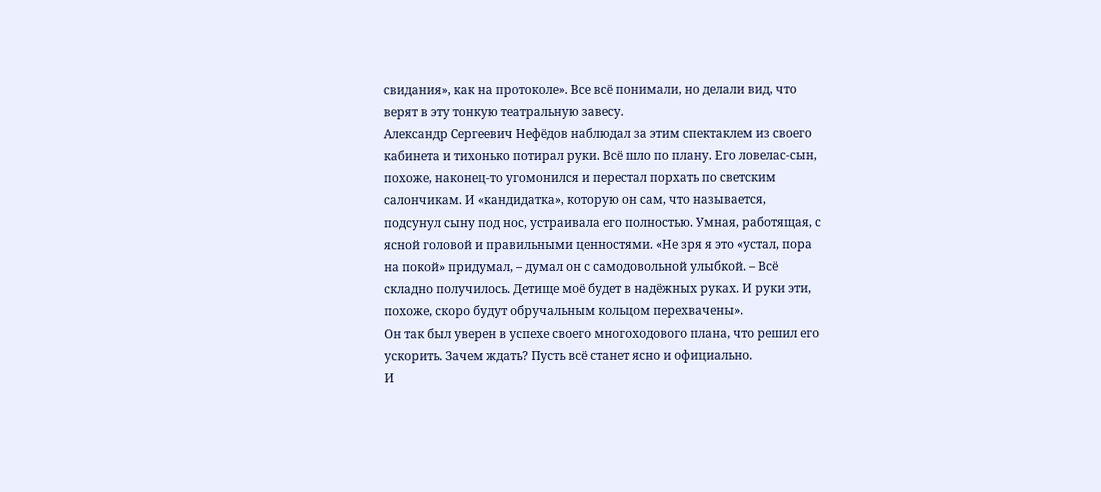свидания», как на протоколе». Все всё понимали, но делали вид, что верят в эту тонкую театральную завесу.
Александр Сергеевич Нефёдов наблюдал за этим спектаклем из своего кабинета и тихонько потирал руки. Всё шло по плану. Его ловелас-сын, похоже, наконец-то угомонился и перестал порхать по светским салончикам. И «кандидатка», которую он сам, что называется, подсунул сыну под нос, устраивала его полностью. Умная, работящая, с ясной головой и правильными ценностями. «Не зря я это «устал, пора на покой» придумал, – думал он с самодовольной улыбкой. – Всё складно получилось. Детище моё будет в надёжных руках. И руки эти, похоже, скоро будут обручальным кольцом перехвачены».
Он так был уверен в успехе своего многоходового плана, что решил его ускорить. Зачем ждать? Пусть всё станет ясно и официально.
И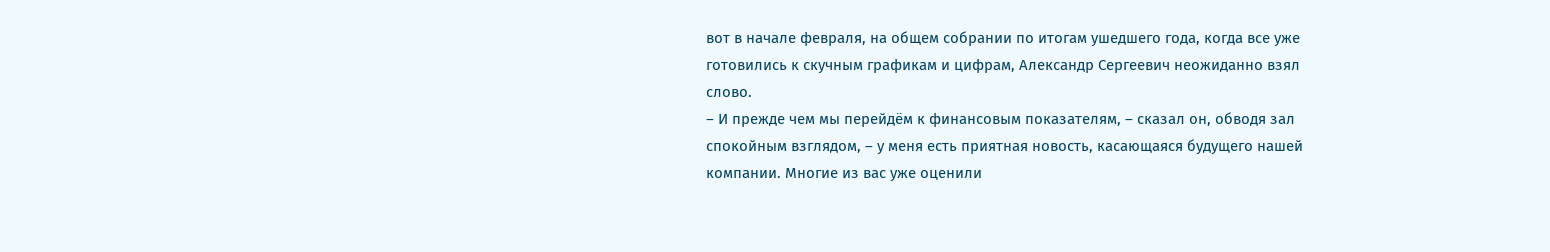вот в начале февраля, на общем собрании по итогам ушедшего года, когда все уже готовились к скучным графикам и цифрам, Александр Сергеевич неожиданно взял слово.
– И прежде чем мы перейдём к финансовым показателям, – сказал он, обводя зал спокойным взглядом, – у меня есть приятная новость, касающаяся будущего нашей компании. Многие из вас уже оценили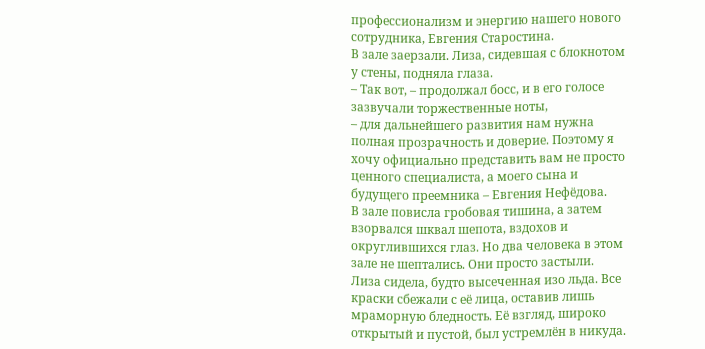профессионализм и энергию нашего нового сотрудника, Евгения Старостина.
В зале заерзали. Лиза, сидевшая с блокнотом у стены, подняла глаза.
– Так вот, – продолжал босс, и в его голосе зазвучали торжественные ноты,
– для дальнейшего развития нам нужна полная прозрачность и доверие. Поэтому я хочу официально представить вам не просто ценного специалиста, а моего сына и будущего преемника – Евгения Нефёдова.
В зале повисла гробовая тишина, а затем взорвался шквал шепота, вздохов и округлившихся глаз. Но два человека в этом зале не шептались. Они просто застыли.
Лиза сидела, будто высеченная изо льда. Все краски сбежали с её лица, оставив лишь мраморную бледность. Её взгляд, широко открытый и пустой, был устремлён в никуда.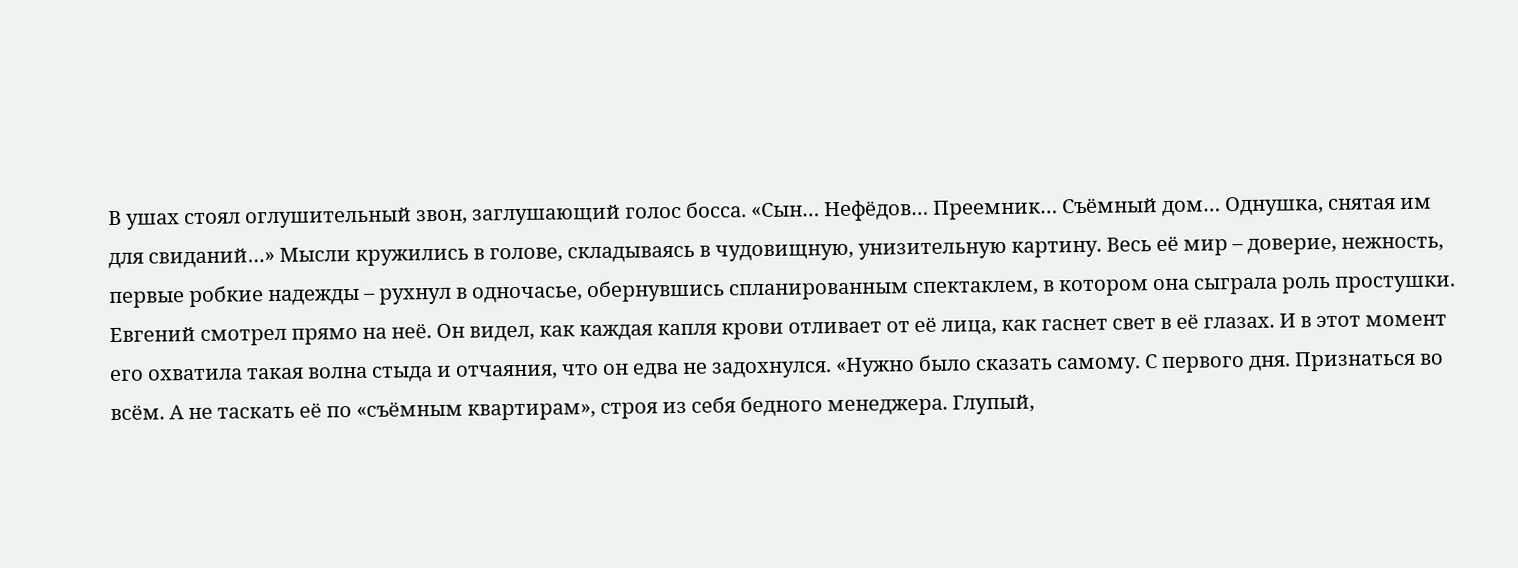В ушах стоял оглушительный звон, заглушающий голос босса. «Сын… Нефёдов… Преемник… Съёмный дом… Однушка, снятая им для свиданий…» Мысли кружились в голове, складываясь в чудовищную, унизительную картину. Весь её мир – доверие, нежность, первые робкие надежды – рухнул в одночасье, обернувшись спланированным спектаклем, в котором она сыграла роль простушки.
Евгений смотрел прямо на неё. Он видел, как каждая капля крови отливает от её лица, как гаснет свет в её глазах. И в этот момент его охватила такая волна стыда и отчаяния, что он едва не задохнулся. «Нужно было сказать самому. С первого дня. Признаться во всём. А не таскать её по «съёмным квартирам», строя из себя бедного менеджера. Глупый,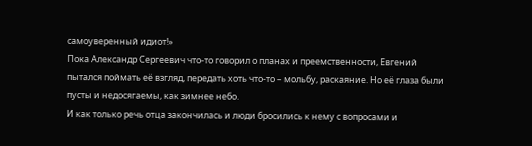самоуверенный идиот!»
Пока Александр Сергеевич что-то говорил о планах и преемственности, Евгений пытался поймать её взгляд, передать хоть что-то – мольбу, раскаяние. Но её глаза были пусты и недосягаемы, как зимнее небо.
И как только речь отца закончилась и люди бросились к нему с вопросами и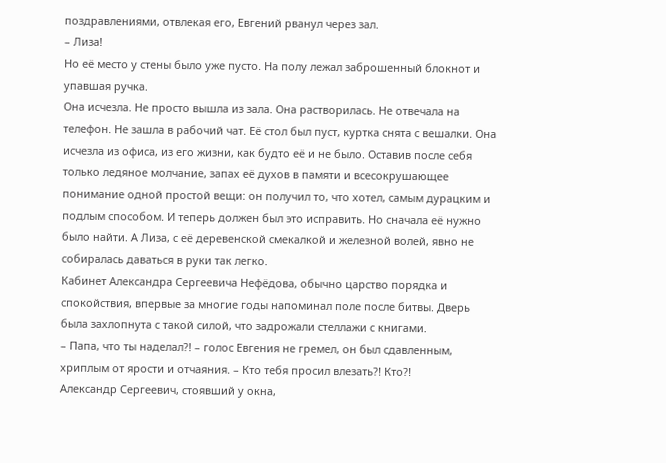поздравлениями, отвлекая его, Евгений рванул через зал.
– Лиза!
Но её место у стены было уже пусто. На полу лежал заброшенный блокнот и упавшая ручка.
Она исчезла. Не просто вышла из зала. Она растворилась. Не отвечала на телефон. Не зашла в рабочий чат. Её стол был пуст, куртка снята с вешалки. Она исчезла из офиса, из его жизни, как будто её и не было. Оставив после себя только ледяное молчание, запах её духов в памяти и всесокрушающее понимание одной простой вещи: он получил то, что хотел, самым дурацким и подлым способом. И теперь должен был это исправить. Но сначала её нужно было найти. А Лиза, с её деревенской смекалкой и железной волей, явно не собиралась даваться в руки так легко.
Кабинет Александра Сергеевича Нефёдова, обычно царство порядка и спокойствия, впервые за многие годы напоминал поле после битвы. Дверь была захлопнута с такой силой, что задрожали стеллажи с книгами.
– Папа, что ты наделал?! – голос Евгения не гремел, он был сдавленным, хриплым от ярости и отчаяния. – Кто тебя просил влезать?! Кто?!
Александр Сергеевич, стоявший у окна,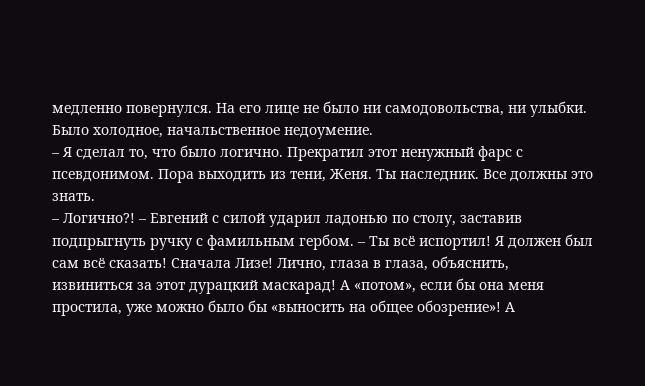медленно повернулся. На его лице не было ни самодовольства, ни улыбки. Было холодное, начальственное недоумение.
– Я сделал то, что было логично. Прекратил этот ненужный фарс с псевдонимом. Пора выходить из тени, Женя. Ты наследник. Все должны это знать.
– Логично?! – Евгений с силой ударил ладонью по столу, заставив подпрыгнуть ручку с фамильным гербом. – Ты всё испортил! Я должен был сам всё сказать! Сначала Лизе! Лично, глаза в глаза, объяснить, извиниться за этот дурацкий маскарад! А «потом», если бы она меня простила, уже можно было бы «выносить на общее обозрение»! А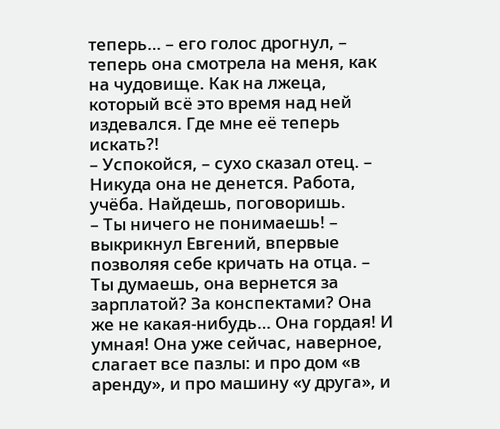теперь… – его голос дрогнул, – теперь она смотрела на меня, как на чудовище. Как на лжеца, который всё это время над ней издевался. Где мне её теперь искать?!
– Успокойся, – сухо сказал отец. – Никуда она не денется. Работа, учёба. Найдешь, поговоришь.
– Ты ничего не понимаешь! – выкрикнул Евгений, впервые позволяя себе кричать на отца. – Ты думаешь, она вернется за зарплатой? За конспектами? Она же не какая-нибудь… Она гордая! И умная! Она уже сейчас, наверное, слагает все пазлы: и про дом «в аренду», и про машину «у друга», и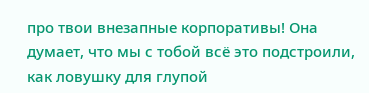про твои внезапные корпоративы! Она думает, что мы с тобой всё это подстроили, как ловушку для глупой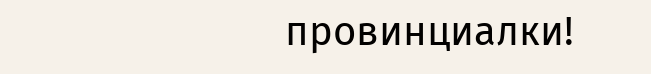провинциалки!